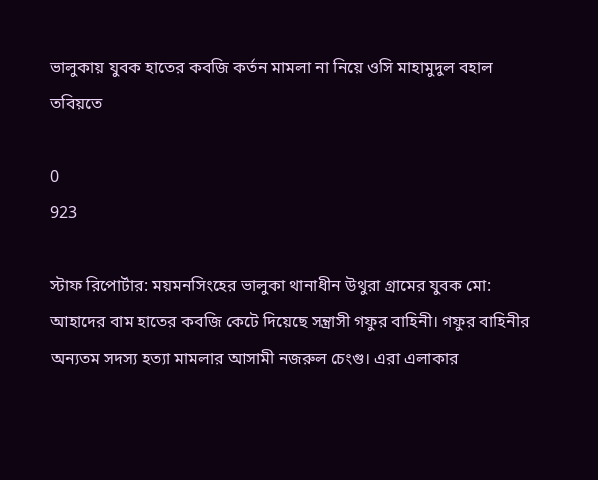ভালুকায় যুবক হাতের কবজি কর্তন মামলা না নিয়ে ওসি মাহামুদুল বহাল তবিয়তে

0
923

স্টাফ রিপোর্টার: ময়মনসিংহের ভালুকা থানাধীন উথুরা গ্রামের যুবক মো: আহাদের বাম হাতের কবজি কেটে দিয়েছে সন্ত্রাসী গফুর বাহিনী। গফুর বাহিনীর অন্যতম সদস্য হত্যা মামলার আসামী নজরুল চেংগু। এরা এলাকার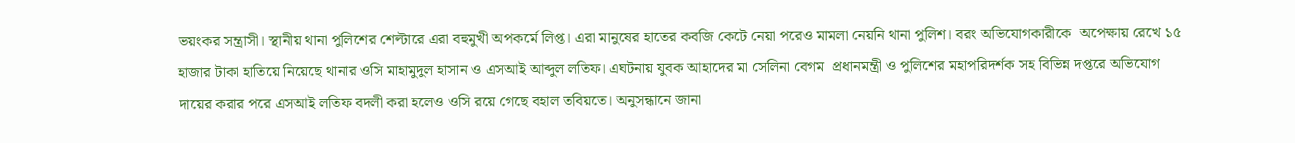ভয়ংকর সন্ত্রাসী। স্থানীয় থানা পুলিশের শেল্টারে এরা বহুমুখী অপকর্মে লিপ্ত। এরা মানুষের হাতের কবজি কেটে নেয়া পরেও মামলা নেয়নি থানা পুলিশ। বরং অভিযোগকারীকে  অপেক্ষায় রেখে ১৫ হাজার টাকা হাতিয়ে নিয়েছে থানার ওসি মাহামুদুল হাসান ও এসআই আব্দুল লতিফ। এঘটনায় যুবক আহাদের মা সেলিনা বেগম  প্রধানমন্ত্রী ও পুলিশের মহাপরিদর্শক সহ বিভিন্ন দপ্তরে অভিযোগ দায়ের করার পরে এসআই লতিফ বদলী করা হলেও ওসি রয়ে গেছে বহাল তবিয়তে। অনুসন্ধানে জানা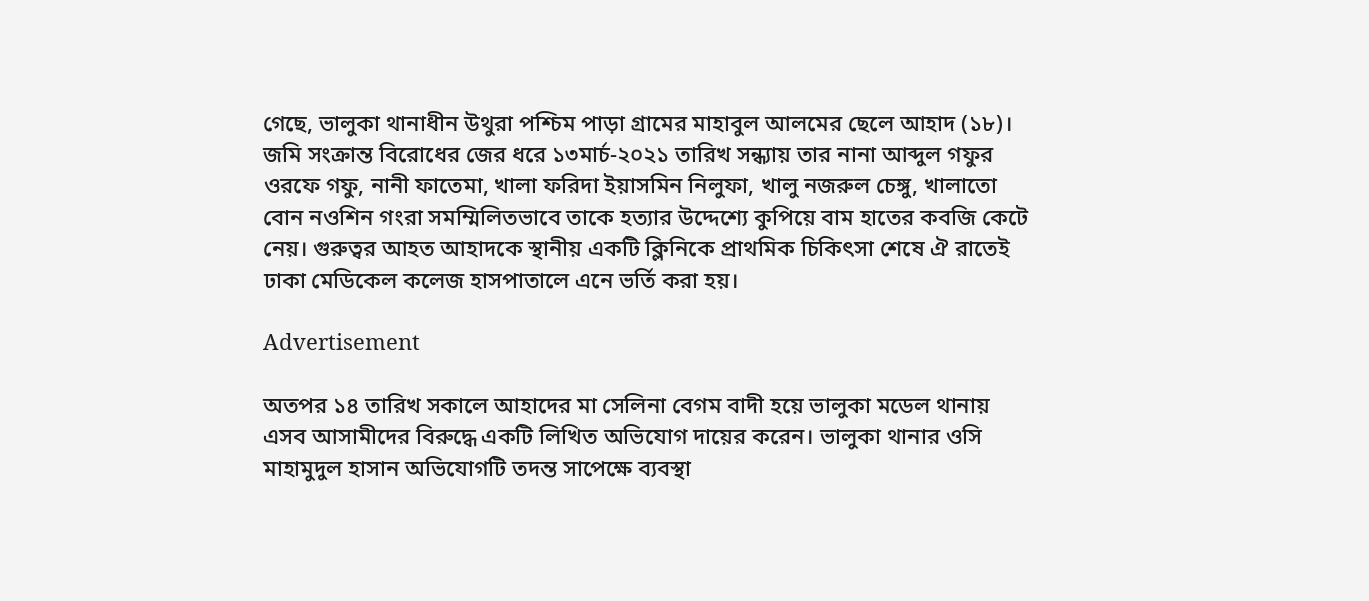গেছে, ভালুকা থানাধীন উথুরা পশ্চিম পাড়া গ্রামের মাহাবুল আলমের ছেলে আহাদ (১৮)। জমি সংক্রান্ত বিরোধের জের ধরে ১৩মার্চ-২০২১ তারিখ সন্ধ্যায় তার নানা আব্দুল গফুর ওরফে গফু, নানী ফাতেমা, খালা ফরিদা ইয়াসমিন নিলুফা, খালু নজরুল চেঙ্গু, খালাতো বোন নওশিন গংরা সমম্মিলিতভাবে তাকে হত্যার উদ্দেশ্যে কুপিয়ে বাম হাতের কবজি কেটে নেয়। গুরুত্বর আহত আহাদকে স্থানীয় একটি ক্লিনিকে প্রাথমিক চিকিৎসা শেষে ঐ রাতেই ঢাকা মেডিকেল কলেজ হাসপাতালে এনে ভর্তি করা হয়।

Advertisement

অতপর ১৪ তারিখ সকালে আহাদের মা সেলিনা বেগম বাদী হয়ে ভালুকা মডেল থানায় এসব আসামীদের বিরুদ্ধে একটি লিখিত অভিযোগ দায়ের করেন। ভালুকা থানার ওসি মাহামুদুল হাসান অভিযোগটি তদন্ত সাপেক্ষে ব্যবস্থা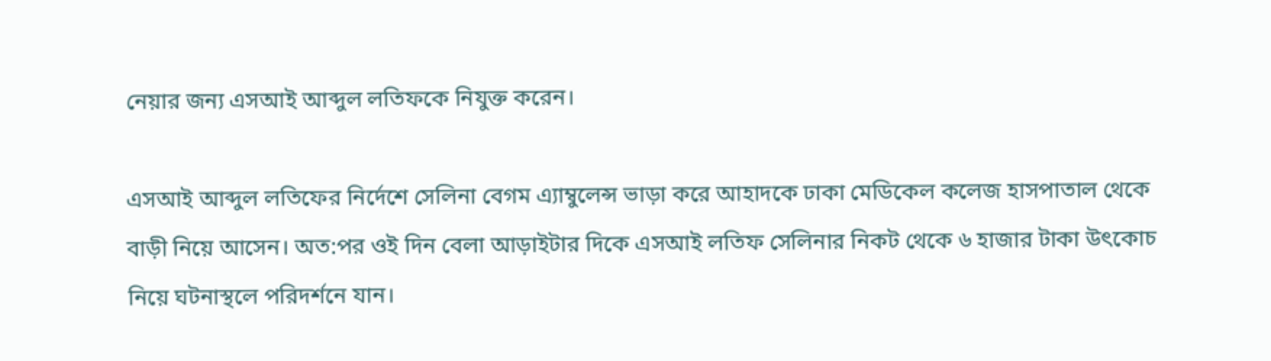নেয়ার জন্য এসআই আব্দুল লতিফকে নিযুক্ত করেন।

এসআই আব্দুল লতিফের নির্দেশে সেলিনা বেগম এ্যাম্বুলেন্স ভাড়া করে আহাদকে ঢাকা মেডিকেল কলেজ হাসপাতাল থেকে বাড়ী নিয়ে আসেন। অত:পর ওই দিন বেলা আড়াইটার দিকে এসআই লতিফ সেলিনার নিকট থেকে ৬ হাজার টাকা উৎকোচ নিয়ে ঘটনাস্থলে পরিদর্শনে যান।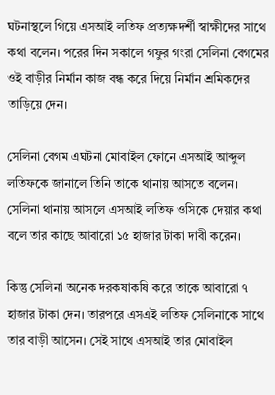ঘটনাস্থলে গিয়ে এসআই লতিফ প্রত্যক্ষদর্শী স্বাক্ষীদের সাথে কথা বলেন। পরের দিন সকালে গফুর গংরা সেলিনা বেগমের ওই বাড়ীর নির্মান কাজ বন্ধ করে দিয়ে নির্মান শ্রমিকদের তাড়িয়ে দেন।

সেলিনা বেগম এঘটনা মোবাইল ফোনে এসআই আব্দুল লতিফকে জানালে তিনি তাকে থানায় আসতে বলেন। সেলিনা থানায় আসলে এসআই লতিফ ওসিকে দেয়ার কথা বলে তার কাছে আবারো ১৫ হাজার টাকা দাবী করেন।

কিন্তু সেলিনা অনেক দরকষাকষি করে তাকে আবারো ৭ হাজার টাকা দেন। তারপরে এসএই লতিফ সেলিনাকে সাথে তার বাড়ী আসেন। সেই সাথে এসআই তার মোবাইল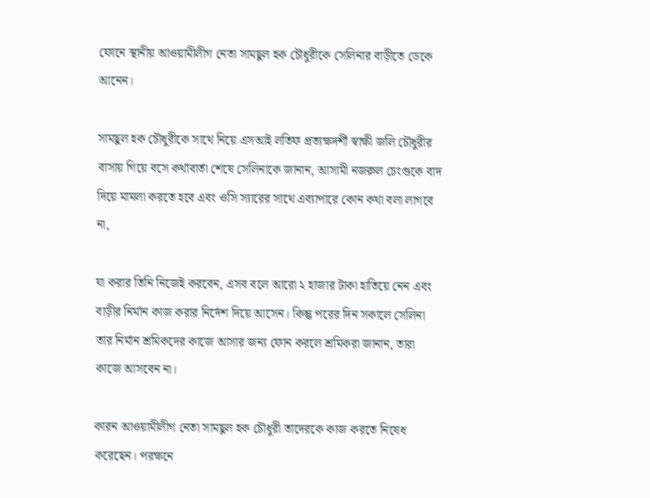ফোনে স্থানীয় আওয়ামীলীগ নেতা সামছুল হক চৌধুরীকে সেলিনার বাড়ীতে ডেকে আনেন।

সামছুল হক চৌধুরীকে সাথে নিয়ে এসআই লতিফ প্রত্যক্ষদর্শী স্বাক্ষী জলি চৌধুরীর বাসায় গিয়ে বসে কর্থাবার্তা শেষে সেলিনাকে জানান, আসামী নজরুল চেংগুকে বাদ দিয়ে মামলা করতে হবে এবং ওসি স্যারের সাথে এব্যাপারে কোন কথা বলা লাগবে না,

যা করার তিনি নিজেই করবেন, এসব বলে আরো ২ হাজার টাকা হাতিয়ে নেন এবং বাড়ীর নির্মান কাজ করার নির্দেশ দিয়ে আসেন। কিন্তু পরের দিন সকালে সেলিনা তার নির্মান শ্রমিকদের কাজে আসার জন্য ফোন করলে শ্রমিকরা জানান, তারা কাজে আসবেন না।

কারন আওয়ামীলীগ নেতা সামছুল হক চৌধুরী তাদেরকে কাজ করতে নিষেধ করেছেন। পরক্ষনে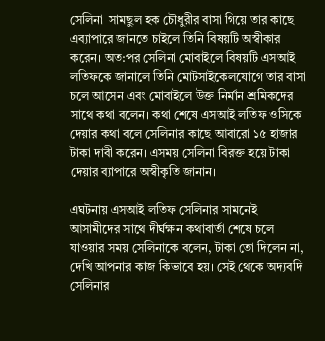সেলিনা  সামছুল হক চৌধুরীর বাসা গিয়ে তার কাছে এব্যাপারে জানতে চাইলে তিনি বিষয়টি অস্বীকার করেন। অত:পর সেলিনা মোবাইলে বিষয়টি এসআই লতিফকে জানালে তিনি মোটসাইকেলযোগে তার বাসা চলে আসেন এবং মোবাইলে উক্ত নির্মান শ্রমিকদের সাথে কথা বলেন। কথা শেষে এসআই লতিফ ওসিকে দেয়ার কথা বলে সেলিনার কাছে আবারো ১৫ হাজার টাকা দাবী করেন। এসময় সেলিনা বিরক্ত হয়ে টাকা দেয়ার ব্যাপারে অস্বীকৃতি জানান।

এঘটনায় এসআই লতিফ সেলিনার সামনেই আসামীদের সাথে দীর্ঘক্ষন কথাবার্তা শেষে চলে যাওয়ার সময় সেলিনাকে বলেন, টাকা তো দিলেন না, দেখি আপনার কাজ কিভাবে হয়। সেই থেকে অদ্যবদি সেলিনার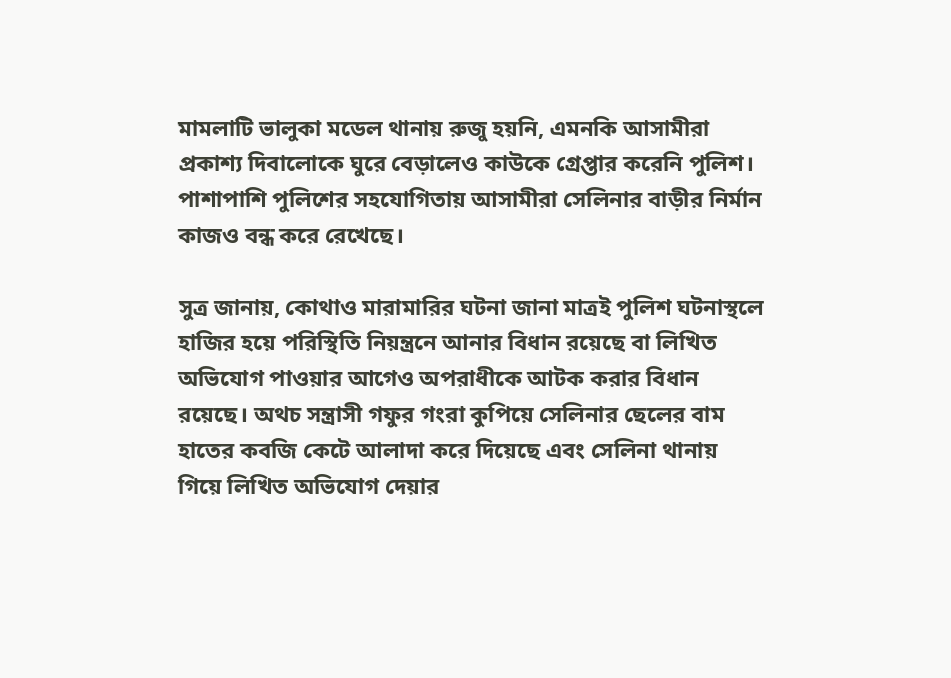মামলাটি ভালুকা মডেল থানায় রুজু হয়নি, এমনকি আসামীরা প্রকাশ্য দিবালোকে ঘুরে বেড়ালেও কাউকে গ্রেপ্তার করেনি পুলিশ।  পাশাপাশি পুলিশের সহযোগিতায় আসামীরা সেলিনার বাড়ীর নির্মান কাজও বন্ধ করে রেখেছে।

সুত্র জানায়, কোথাও মারামারির ঘটনা জানা মাত্রই পুলিশ ঘটনাস্থলে হাজির হয়ে পরিস্থিতি নিয়ন্ত্রনে আনার বিধান রয়েছে বা লিখিত অভিযোগ পাওয়ার আগেও অপরাধীকে আটক করার বিধান রয়েছে। অথচ সন্ত্রাসী গফুর গংরা কুপিয়ে সেলিনার ছেলের বাম হাতের কবজি কেটে আলাদা করে দিয়েছে এবং সেলিনা থানায় গিয়ে লিখিত অভিযোগ দেয়ার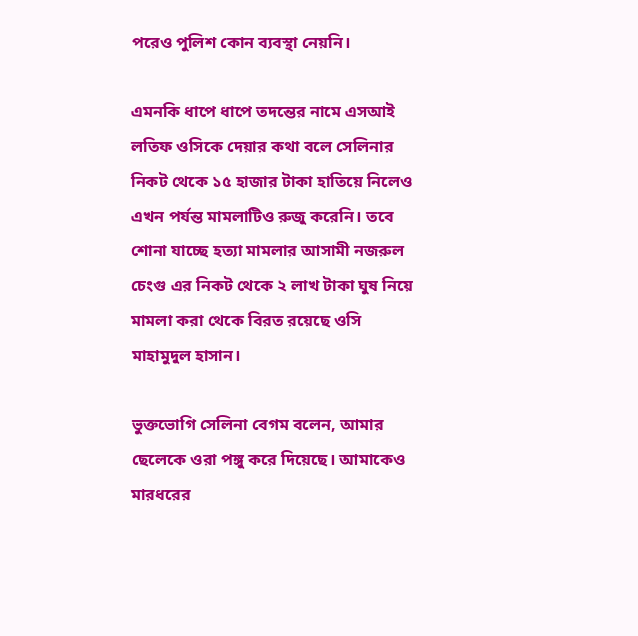পরেও পুলিশ কোন ব্যবস্থা নেয়নি।

এমনকি ধাপে ধাপে তদন্তের নামে এসআই লতিফ ওসিকে দেয়ার কথা বলে সেলিনার নিকট থেকে ১৫ হাজার টাকা হাতিয়ে নিলেও এখন পর্যন্ত মামলাটিও রুজু করেনি। তবে শোনা যাচ্ছে হত্যা মামলার আসামী নজরুল চেংগু এর নিকট থেকে ২ লাখ টাকা ঘুষ নিয়ে মামলা করা থেকে বিরত রয়েছে ওসি মাহামুদুল হাসান।

ভুক্তভোগি সেলিনা বেগম বলেন, আমার ছেলেকে ওরা পঙ্গু করে দিয়েছে। আমাকেও মারধরের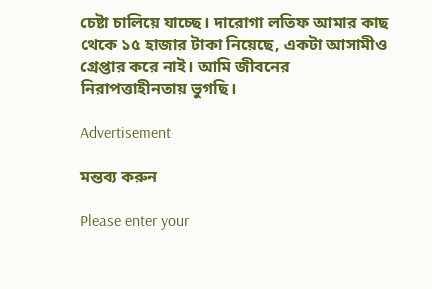চেষ্টা চালিয়ে যাচ্ছে। দারোগা লতিফ আমার কাছ থেকে ১৫ হাজার টাকা নিয়েছে, একটা আসামীও গ্রেপ্তার করে নাই। আমি জীবনের নিরাপত্তাহীনতায় ভুগছি।

Advertisement

মন্তব্য করুন

Please enter your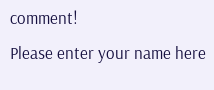comment!
Please enter your name here